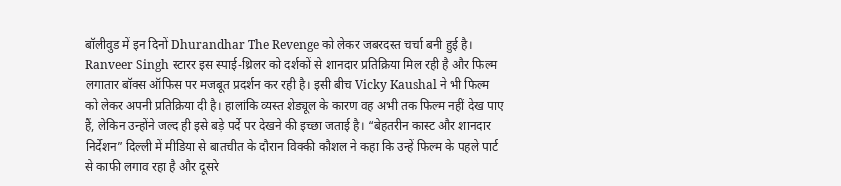बॉलीवुड में इन दिनों Dhurandhar The Revenge को लेकर जबरदस्त चर्चा बनी हुई है। Ranveer Singh स्टारर इस स्पाई-थ्रिलर को दर्शकों से शानदार प्रतिक्रिया मिल रही है और फिल्म लगातार बॉक्स ऑफिस पर मजबूत प्रदर्शन कर रही है। इसी बीच Vicky Kaushal ने भी फिल्म को लेकर अपनी प्रतिक्रिया दी है। हालांकि व्यस्त शेड्यूल के कारण वह अभी तक फिल्म नहीं देख पाए हैं, लेकिन उन्होंने जल्द ही इसे बड़े पर्दे पर देखने की इच्छा जताई है। “बेहतरीन कास्ट और शानदार निर्देशन” दिल्ली में मीडिया से बातचीत के दौरान विक्की कौशल ने कहा कि उन्हें फिल्म के पहले पार्ट से काफी लगाव रहा है और दूसरे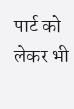पार्ट को लेकर भी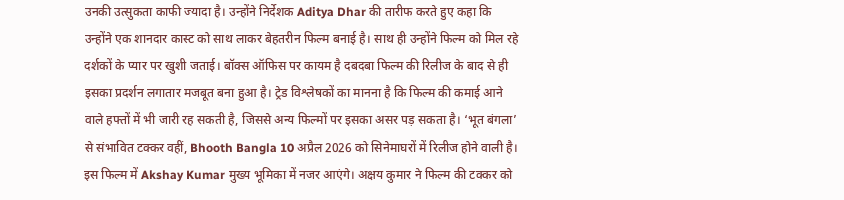उनकी उत्सुकता काफी ज्यादा है। उन्होंने निर्देशक Aditya Dhar की तारीफ करते हुए कहा कि उन्होंने एक शानदार कास्ट को साथ लाकर बेहतरीन फिल्म बनाई है। साथ ही उन्होंने फिल्म को मिल रहे दर्शकों के प्यार पर खुशी जताई। बॉक्स ऑफिस पर कायम है दबदबा फिल्म की रिलीज के बाद से ही इसका प्रदर्शन लगातार मजबूत बना हुआ है। ट्रेड विश्लेषकों का मानना है कि फिल्म की कमाई आने वाले हफ्तों में भी जारी रह सकती है, जिससे अन्य फिल्मों पर इसका असर पड़ सकता है। ‘भूत बंगला’ से संभावित टक्कर वहीं, Bhooth Bangla 10 अप्रैल 2026 को सिनेमाघरों में रिलीज होने वाली है। इस फिल्म में Akshay Kumar मुख्य भूमिका में नजर आएंगे। अक्षय कुमार ने फिल्म की टक्कर को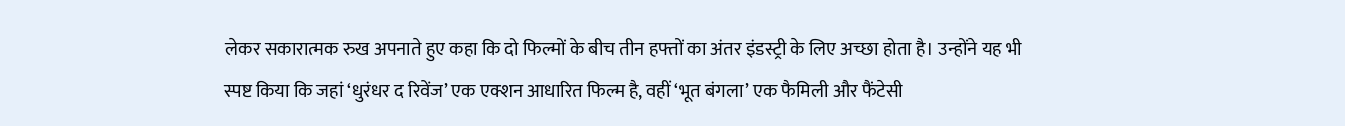लेकर सकारात्मक रुख अपनाते हुए कहा कि दो फिल्मों के बीच तीन हफ्तों का अंतर इंडस्ट्री के लिए अच्छा होता है। उन्होंने यह भी स्पष्ट किया कि जहां ‘धुरंधर द रिवेंज’ एक एक्शन आधारित फिल्म है, वहीं ‘भूत बंगला’ एक फैमिली और फैंटेसी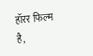हॉरर फिल्म है,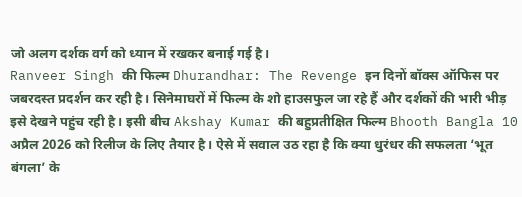जो अलग दर्शक वर्ग को ध्यान में रखकर बनाई गई है।
Ranveer Singh की फिल्म Dhurandhar: The Revenge इन दिनों बॉक्स ऑफिस पर जबरदस्त प्रदर्शन कर रही है। सिनेमाघरों में फिल्म के शो हाउसफुल जा रहे हैं और दर्शकों की भारी भीड़ इसे देखने पहुंच रही है। इसी बीच Akshay Kumar की बहुप्रतीक्षित फिल्म Bhooth Bangla 10 अप्रैल 2026 को रिलीज के लिए तैयार है। ऐसे में सवाल उठ रहा है कि क्या धुरंधर की सफलता ‘भूत बंगला’ के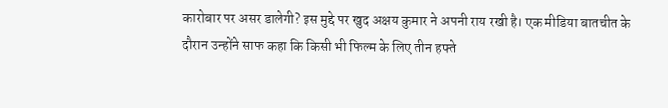कारोबार पर असर डालेगी? इस मुद्दे पर खुद अक्षय कुमार ने अपनी राय रखी है। एक मीडिया बातचीत के दौरान उन्होंने साफ कहा कि किसी भी फिल्म के लिए तीन हफ्ते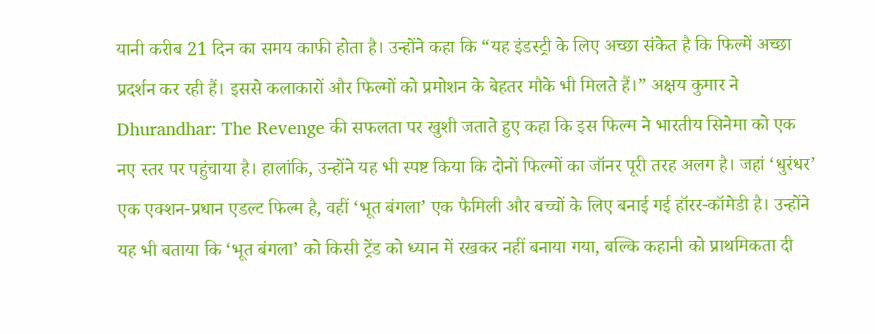यानी करीब 21 दिन का समय काफी होता है। उन्होंने कहा कि “यह इंडस्ट्री के लिए अच्छा संकेत है कि फिल्में अच्छा प्रदर्शन कर रही हैं। इससे कलाकारों और फिल्मों को प्रमोशन के बेहतर मौके भी मिलते हैं।” अक्षय कुमार ने Dhurandhar: The Revenge की सफलता पर खुशी जताते हुए कहा कि इस फिल्म ने भारतीय सिनेमा को एक नए स्तर पर पहुंचाया है। हालांकि, उन्होंने यह भी स्पष्ट किया कि दोनों फिल्मों का जॉनर पूरी तरह अलग है। जहां ‘धुरंधर’ एक एक्शन-प्रधान एडल्ट फिल्म है, वहीं ‘भूत बंगला’ एक फैमिली और बच्चों के लिए बनाई गई हॉरर-कॉमेडी है। उन्होंने यह भी बताया कि ‘भूत बंगला’ को किसी ट्रेंड को ध्यान में रखकर नहीं बनाया गया, बल्कि कहानी को प्राथमिकता दी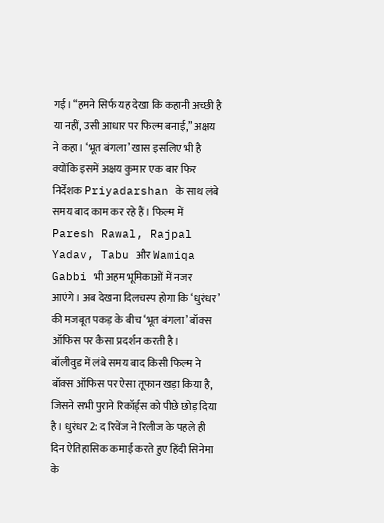गई। “हमने सिर्फ यह देखा कि कहानी अच्छी है या नहीं, उसी आधार पर फिल्म बनाई,” अक्षय ने कहा। ‘भूत बंगला’ खास इसलिए भी है क्योंकि इसमें अक्षय कुमार एक बार फिर निर्देशक Priyadarshan के साथ लंबे समय बाद काम कर रहे हैं। फिल्म में Paresh Rawal, Rajpal Yadav, Tabu और Wamiqa Gabbi भी अहम भूमिकाओं में नजर आएंगे। अब देखना दिलचस्प होगा कि ‘धुरंधर’ की मजबूत पकड़ के बीच ‘भूत बंगला’ बॉक्स ऑफिस पर कैसा प्रदर्शन करती है।
बॉलीवुड में लंबे समय बाद किसी फिल्म ने बॉक्स ऑफिस पर ऐसा तूफान खड़ा किया है, जिसने सभी पुराने रिकॉर्ड्स को पीछे छोड़ दिया है। धुरंधर 2: द रिवेंज ने रिलीज के पहले ही दिन ऐतिहासिक कमाई करते हुए हिंदी सिनेमा के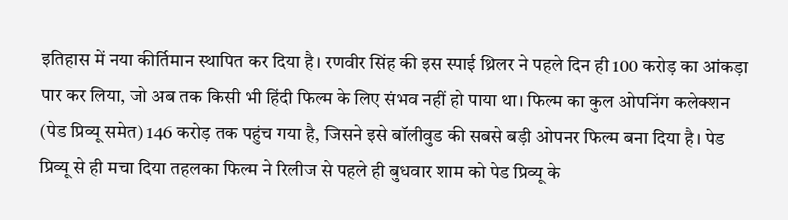इतिहास में नया कीर्तिमान स्थापित कर दिया है। रणवीर सिंह की इस स्पाई थ्रिलर ने पहले दिन ही 100 करोड़ का आंकड़ा पार कर लिया, जो अब तक किसी भी हिंदी फिल्म के लिए संभव नहीं हो पाया था। फिल्म का कुल ओपनिंग कलेक्शन (पेड प्रिव्यू समेत) 146 करोड़ तक पहुंच गया है, जिसने इसे बॉलीवुड की सबसे बड़ी ओपनर फिल्म बना दिया है। पेड प्रिव्यू से ही मचा दिया तहलका फिल्म ने रिलीज से पहले ही बुधवार शाम को पेड प्रिव्यू के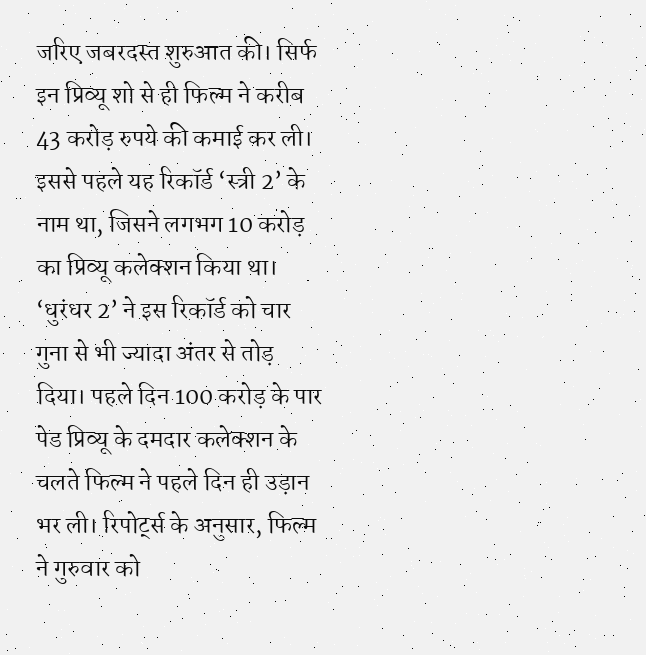जरिए जबरदस्त शुरुआत की। सिर्फ इन प्रिव्यू शो से ही फिल्म ने करीब 43 करोड़ रुपये की कमाई कर ली। इससे पहले यह रिकॉर्ड ‘स्त्री 2’ के नाम था, जिसने लगभग 10 करोड़ का प्रिव्यू कलेक्शन किया था। ‘धुरंधर 2’ ने इस रिकॉर्ड को चार गुना से भी ज्यादा अंतर से तोड़ दिया। पहले दिन 100 करोड़ के पार पेड प्रिव्यू के दमदार कलेक्शन के चलते फिल्म ने पहले दिन ही उड़ान भर ली। रिपोर्ट्स के अनुसार, फिल्म ने गुरुवार को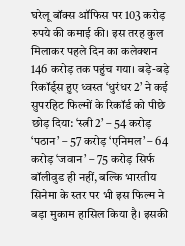घरेलू बॉक्स ऑफिस पर 103 करोड़ रुपये की कमाई की। इस तरह कुल मिलाकर पहले दिन का कलेक्शन 146 करोड़ तक पहुंच गया। बड़े-बड़े रिकॉर्ड्स हुए ध्वस्त ‘धुरंधर 2’ ने कई सुपरहिट फिल्मों के रिकॉर्ड को पीछे छोड़ दिया: ‘स्त्री 2’ – 54 करोड़ ‘पठान’ – 57 करोड़ ‘एनिमल’ – 64 करोड़ ‘जवान’ – 75 करोड़ सिर्फ बॉलीवुड ही नहीं, बल्कि भारतीय सिनेमा के स्तर पर भी इस फिल्म ने बड़ा मुकाम हासिल किया है। इसकी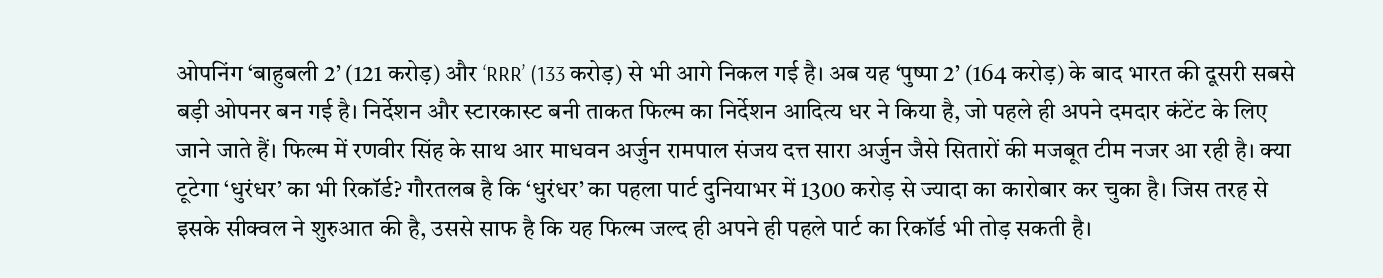ओपनिंग ‘बाहुबली 2’ (121 करोड़) और ‘RRR’ (133 करोड़) से भी आगे निकल गई है। अब यह ‘पुष्पा 2’ (164 करोड़) के बाद भारत की दूसरी सबसे बड़ी ओपनर बन गई है। निर्देशन और स्टारकास्ट बनी ताकत फिल्म का निर्देशन आदित्य धर ने किया है, जो पहले ही अपने दमदार कंटेंट के लिए जाने जाते हैं। फिल्म में रणवीर सिंह के साथ आर माधवन अर्जुन रामपाल संजय दत्त सारा अर्जुन जैसे सितारों की मजबूत टीम नजर आ रही है। क्या टूटेगा ‘धुरंधर’ का भी रिकॉर्ड? गौरतलब है कि ‘धुरंधर’ का पहला पार्ट दुनियाभर में 1300 करोड़ से ज्यादा का कारोबार कर चुका है। जिस तरह से इसके सीक्वल ने शुरुआत की है, उससे साफ है कि यह फिल्म जल्द ही अपने ही पहले पार्ट का रिकॉर्ड भी तोड़ सकती है।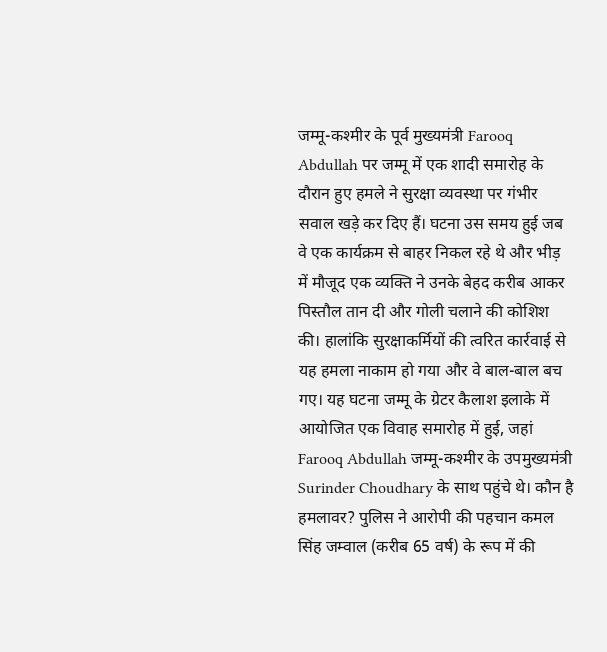जम्मू-कश्मीर के पूर्व मुख्यमंत्री Farooq Abdullah पर जम्मू में एक शादी समारोह के दौरान हुए हमले ने सुरक्षा व्यवस्था पर गंभीर सवाल खड़े कर दिए हैं। घटना उस समय हुई जब वे एक कार्यक्रम से बाहर निकल रहे थे और भीड़ में मौजूद एक व्यक्ति ने उनके बेहद करीब आकर पिस्तौल तान दी और गोली चलाने की कोशिश की। हालांकि सुरक्षाकर्मियों की त्वरित कार्रवाई से यह हमला नाकाम हो गया और वे बाल-बाल बच गए। यह घटना जम्मू के ग्रेटर कैलाश इलाके में आयोजित एक विवाह समारोह में हुई, जहां Farooq Abdullah जम्मू-कश्मीर के उपमुख्यमंत्री Surinder Choudhary के साथ पहुंचे थे। कौन है हमलावर? पुलिस ने आरोपी की पहचान कमल सिंह जम्वाल (करीब 65 वर्ष) के रूप में की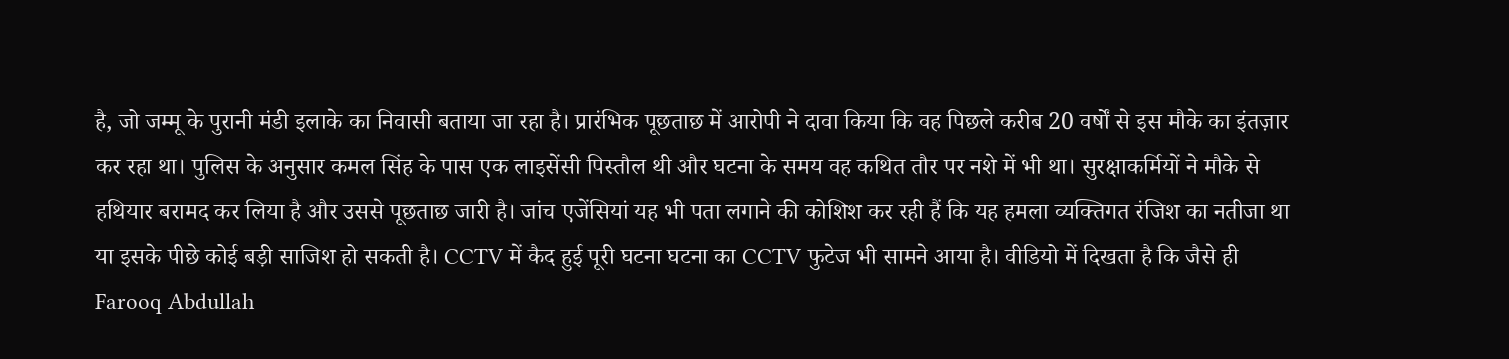है, जो जम्मू के पुरानी मंडी इलाके का निवासी बताया जा रहा है। प्रारंभिक पूछताछ में आरोपी ने दावा किया कि वह पिछले करीब 20 वर्षों से इस मौके का इंतज़ार कर रहा था। पुलिस के अनुसार कमल सिंह के पास एक लाइसेंसी पिस्तौल थी और घटना के समय वह कथित तौर पर नशे में भी था। सुरक्षाकर्मियों ने मौके से हथियार बरामद कर लिया है और उससे पूछताछ जारी है। जांच एजेंसियां यह भी पता लगाने की कोशिश कर रही हैं कि यह हमला व्यक्तिगत रंजिश का नतीजा था या इसके पीछे कोई बड़ी साजिश हो सकती है। CCTV में कैद हुई पूरी घटना घटना का CCTV फुटेज भी सामने आया है। वीडियो में दिखता है कि जैसे ही Farooq Abdullah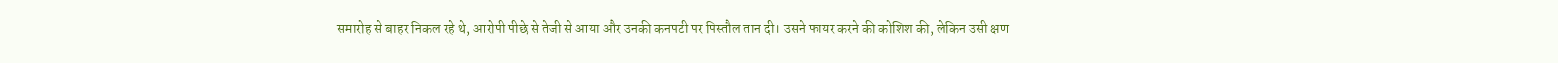समारोह से बाहर निकल रहे थे, आरोपी पीछे से तेजी से आया और उनकी कनपटी पर पिस्तौल तान दी। उसने फायर करने की कोशिश की, लेकिन उसी क्षण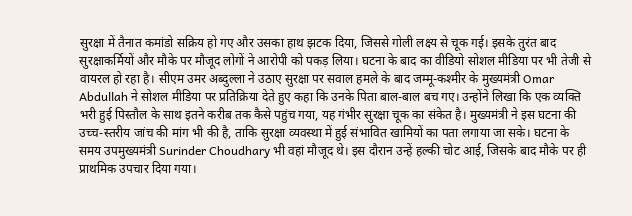सुरक्षा में तैनात कमांडो सक्रिय हो गए और उसका हाथ झटक दिया, जिससे गोली लक्ष्य से चूक गई। इसके तुरंत बाद सुरक्षाकर्मियों और मौके पर मौजूद लोगों ने आरोपी को पकड़ लिया। घटना के बाद का वीडियो सोशल मीडिया पर भी तेजी से वायरल हो रहा है। सीएम उमर अब्दुल्ला ने उठाए सुरक्षा पर सवाल हमले के बाद जम्मू-कश्मीर के मुख्यमंत्री Omar Abdullah ने सोशल मीडिया पर प्रतिक्रिया देते हुए कहा कि उनके पिता बाल-बाल बच गए। उन्होंने लिखा कि एक व्यक्ति भरी हुई पिस्तौल के साथ इतने करीब तक कैसे पहुंच गया, यह गंभीर सुरक्षा चूक का संकेत है। मुख्यमंत्री ने इस घटना की उच्च-स्तरीय जांच की मांग भी की है, ताकि सुरक्षा व्यवस्था में हुई संभावित खामियों का पता लगाया जा सके। घटना के समय उपमुख्यमंत्री Surinder Choudhary भी वहां मौजूद थे। इस दौरान उन्हें हल्की चोट आई, जिसके बाद मौके पर ही प्राथमिक उपचार दिया गया।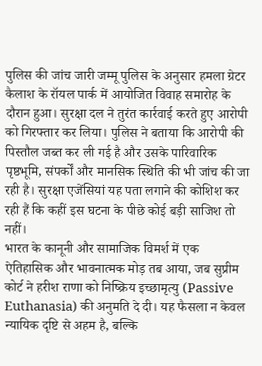पुलिस की जांच जारी जम्मू पुलिस के अनुसार हमला ग्रेटर कैलाश के रॉयल पार्क में आयोजित विवाह समारोह के दौरान हुआ। सुरक्षा दल ने तुरंत कार्रवाई करते हुए आरोपी को गिरफ्तार कर लिया। पुलिस ने बताया कि आरोपी की पिस्तौल जब्त कर ली गई है और उसके पारिवारिक पृष्ठभूमि, संपर्कों और मानसिक स्थिति की भी जांच की जा रही है। सुरक्षा एजेंसियां यह पता लगाने की कोशिश कर रही हैं कि कहीं इस घटना के पीछे कोई बड़ी साजिश तो नहीं।
भारत के कानूनी और सामाजिक विमर्श में एक ऐतिहासिक और भावनात्मक मोड़ तब आया, जब सुप्रीम कोर्ट ने हरीश राणा को निष्क्रिय इच्छामृत्यु (Passive Euthanasia) की अनुमति दे दी। यह फैसला न केवल न्यायिक दृष्टि से अहम है, बल्कि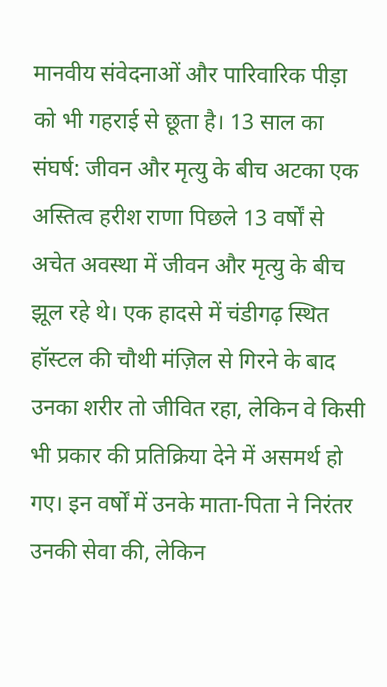मानवीय संवेदनाओं और पारिवारिक पीड़ा को भी गहराई से छूता है। 13 साल का संघर्ष: जीवन और मृत्यु के बीच अटका एक अस्तित्व हरीश राणा पिछले 13 वर्षों से अचेत अवस्था में जीवन और मृत्यु के बीच झूल रहे थे। एक हादसे में चंडीगढ़ स्थित हॉस्टल की चौथी मंज़िल से गिरने के बाद उनका शरीर तो जीवित रहा, लेकिन वे किसी भी प्रकार की प्रतिक्रिया देने में असमर्थ हो गए। इन वर्षों में उनके माता-पिता ने निरंतर उनकी सेवा की, लेकिन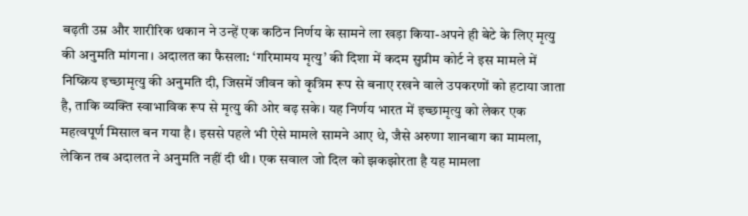बढ़ती उम्र और शारीरिक थकान ने उन्हें एक कठिन निर्णय के सामने ला खड़ा किया-अपने ही बेटे के लिए मृत्यु की अनुमति मांगना। अदालत का फैसला: ‘गरिमामय मृत्यु’ की दिशा में कदम सुप्रीम कोर्ट ने इस मामले में निष्क्रिय इच्छामृत्यु की अनुमति दी, जिसमें जीवन को कृत्रिम रूप से बनाए रखने वाले उपकरणों को हटाया जाता है, ताकि व्यक्ति स्वाभाविक रूप से मृत्यु की ओर बढ़ सके। यह निर्णय भारत में इच्छामृत्यु को लेकर एक महत्वपूर्ण मिसाल बन गया है। इससे पहले भी ऐसे मामले सामने आए थे, जैसे अरुणा शानबाग का मामला, लेकिन तब अदालत ने अनुमति नहीं दी थी। एक सवाल जो दिल को झकझोरता है यह मामला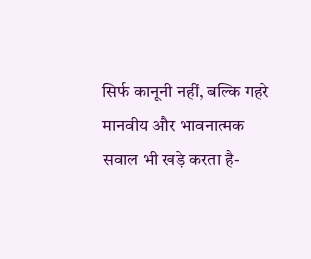सिर्फ कानूनी नहीं, बल्कि गहरे मानवीय और भावनात्मक सवाल भी खड़े करता है-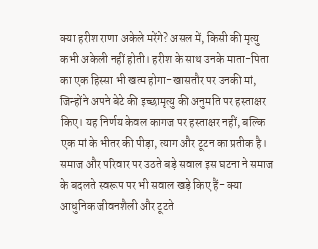क्या हरीश राणा अकेले मरेंगे? असल में, किसी की मृत्यु कभी अकेली नहीं होती। हरीश के साथ उनके माता-पिता का एक हिस्सा भी खत्म होगा-खासतौर पर उनकी मां, जिन्होंने अपने बेटे की इच्छामृत्यु की अनुमति पर हस्ताक्षर किए। यह निर्णय केवल कागज पर हस्ताक्षर नहीं, बल्कि एक मां के भीतर की पीड़ा, त्याग और टूटन का प्रतीक है। समाज और परिवार पर उठते बड़े सवाल इस घटना ने समाज के बदलते स्वरूप पर भी सवाल खड़े किए हैं- क्या आधुनिक जीवनशैली और टूटते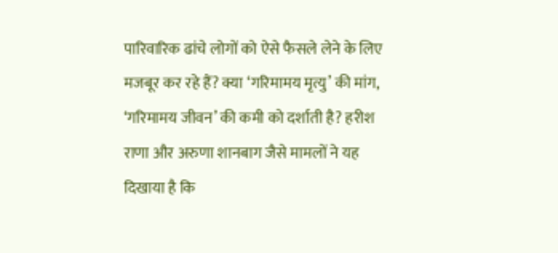पारिवारिक ढांचे लोगों को ऐसे फैसले लेने के लिए मजबूर कर रहे हैं? क्या ‘गरिमामय मृत्यु’ की मांग, ‘गरिमामय जीवन’ की कमी को दर्शाती है? हरीश राणा और अरुणा शानबाग जैसे मामलों ने यह दिखाया है कि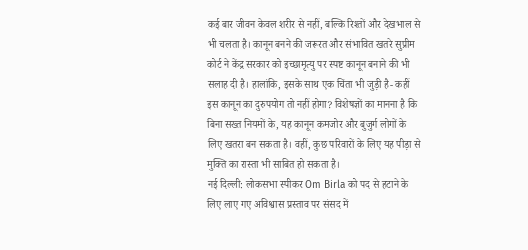कई बार जीवन केवल शरीर से नहीं, बल्कि रिश्तों और देखभाल से भी चलता है। कानून बनने की जरूरत और संभावित खतरे सुप्रीम कोर्ट ने केंद्र सरकार को इच्छामृत्यु पर स्पष्ट कानून बनाने की भी सलाह दी है। हालांकि, इसके साथ एक चिंता भी जुड़ी है- कहीं इस कानून का दुरुपयोग तो नहीं होगा? विशेषज्ञों का मानना है कि बिना सख्त नियमों के, यह कानून कमजोर और बुजुर्ग लोगों के लिए खतरा बन सकता है। वहीं, कुछ परिवारों के लिए यह पीड़ा से मुक्ति का रास्ता भी साबित हो सकता है।
नई दिल्ली: लोकसभा स्पीकर Om Birla को पद से हटाने के लिए लाए गए अविश्वास प्रस्ताव पर संसद में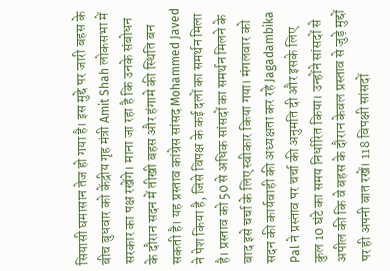सियासी घमासान तेज हो गया है। इस मुद्दे पर जारी बहस के बीच बुधवार को केंद्रीय गृह मंत्री Amit Shah लोकसभा में सरकार का पक्ष रखेंगे। माना जा रहा है कि उनके संबोधन के दौरान सदन में तीखी बहस और हंगामे की स्थिति बन सकती है। यह प्रस्ताव कांग्रेस सांसद Mohammed Javed ने पेश किया है, जिसे विपक्ष के कई दलों का समर्थन मिला है। प्रस्ताव को 50 से अधिक सांसदों का समर्थन मिलने के बाद इसे चर्चा के लिए स्वीकार किया गया। मंगलवार को सदन की कार्यवाही की अध्यक्षता कर रहे Jagadambika Pal ने प्रस्ताव पर चर्चा की अनुमति दी और इसके लिए कुल 10 घंटे का समय निर्धारित किया। उन्होंने सांसदों से अपील की कि वे बहस के दौरान केवल प्रस्ताव से जुड़े मुद्दों पर ही अपनी बात रखें। 118 विपक्षी सांसदों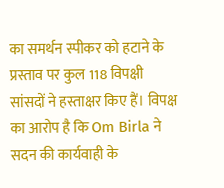का समर्थन स्पीकर को हटाने के प्रस्ताव पर कुल 118 विपक्षी सांसदों ने हस्ताक्षर किए हैं। विपक्ष का आरोप है कि Om Birla ने सदन की कार्यवाही के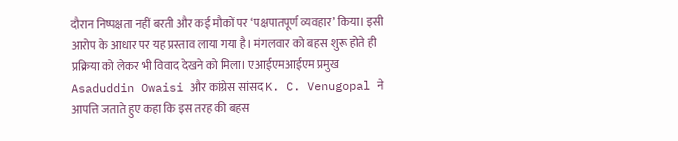दौरान निष्पक्षता नहीं बरती और कई मौकों पर ‘पक्षपातपूर्ण व्यवहार’ किया। इसी आरोप के आधार पर यह प्रस्ताव लाया गया है। मंगलवार को बहस शुरू होते ही प्रक्रिया को लेकर भी विवाद देखने को मिला। एआईएमआईएम प्रमुख Asaduddin Owaisi और कांग्रेस सांसद K. C. Venugopal ने आपत्ति जताते हुए कहा कि इस तरह की बहस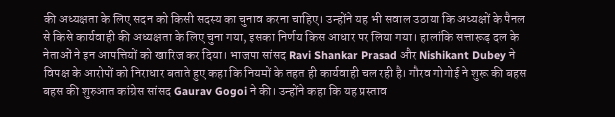की अध्यक्षता के लिए सदन को किसी सदस्य का चुनाव करना चाहिए। उन्होंने यह भी सवाल उठाया कि अध्यक्षों के पैनल से किसे कार्यवाही की अध्यक्षता के लिए चुना गया, इसका निर्णय किस आधार पर लिया गया। हालांकि सत्तारूढ़ दल के नेताओं ने इन आपत्तियों को खारिज कर दिया। भाजपा सांसद Ravi Shankar Prasad और Nishikant Dubey ने विपक्ष के आरोपों को निराधार बताते हुए कहा कि नियमों के तहत ही कार्यवाही चल रही है। गौरव गोगोई ने शुरू की बहस बहस की शुरुआत कांग्रेस सांसद Gaurav Gogoi ने की। उन्होंने कहा कि यह प्रस्ताव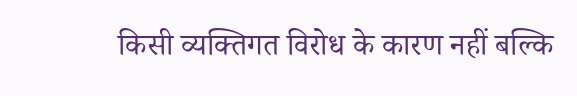किसी व्यक्तिगत विरोध के कारण नहीं बल्कि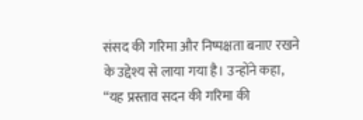संसद की गरिमा और निष्पक्षता बनाए रखने के उद्देश्य से लाया गया है। उन्होंने कहा, “यह प्रस्ताव सदन की गरिमा की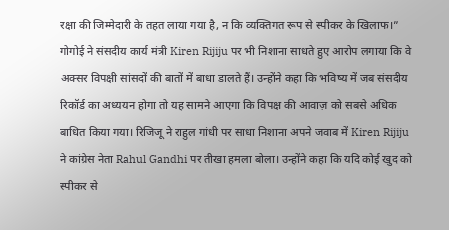रक्षा की जिम्मेदारी के तहत लाया गया है, न कि व्यक्तिगत रूप से स्पीकर के खिलाफ।” गोगोई ने संसदीय कार्य मंत्री Kiren Rijiju पर भी निशाना साधते हुए आरोप लगाया कि वे अक्सर विपक्षी सांसदों की बातों में बाधा डालते हैं। उन्होंने कहा कि भविष्य में जब संसदीय रिकॉर्ड का अध्ययन होगा तो यह सामने आएगा कि विपक्ष की आवाज़ को सबसे अधिक बाधित किया गया। रिजिजू ने राहुल गांधी पर साधा निशाना अपने जवाब में Kiren Rijiju ने कांग्रेस नेता Rahul Gandhi पर तीखा हमला बोला। उन्होंने कहा कि यदि कोई खुद को स्पीकर से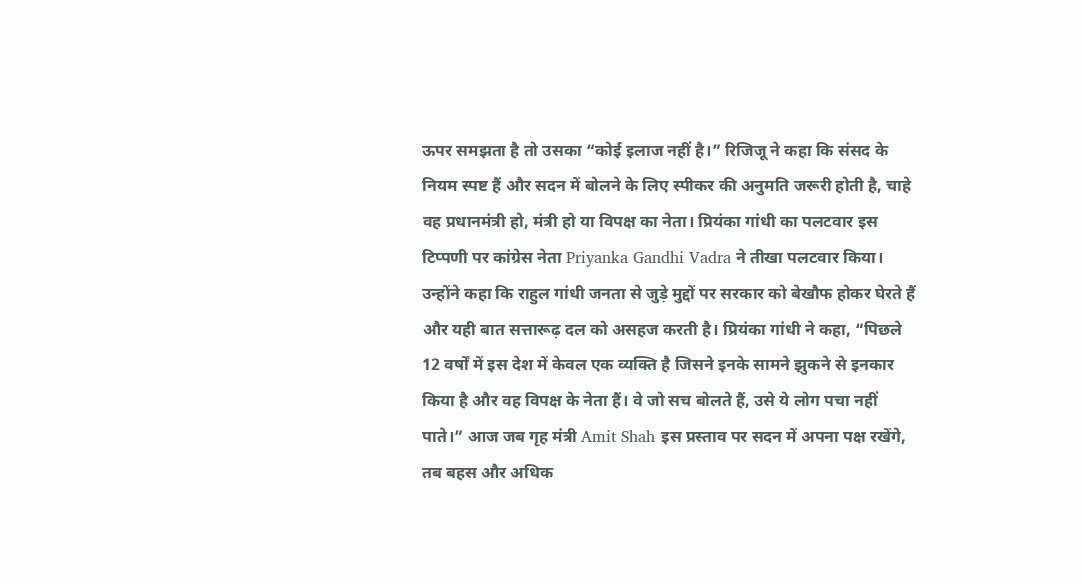ऊपर समझता है तो उसका “कोई इलाज नहीं है।” रिजिजू ने कहा कि संसद के नियम स्पष्ट हैं और सदन में बोलने के लिए स्पीकर की अनुमति जरूरी होती है, चाहे वह प्रधानमंत्री हो, मंत्री हो या विपक्ष का नेता। प्रियंका गांधी का पलटवार इस टिप्पणी पर कांग्रेस नेता Priyanka Gandhi Vadra ने तीखा पलटवार किया। उन्होंने कहा कि राहुल गांधी जनता से जुड़े मुद्दों पर सरकार को बेखौफ होकर घेरते हैं और यही बात सत्तारूढ़ दल को असहज करती है। प्रियंका गांधी ने कहा, “पिछले 12 वर्षों में इस देश में केवल एक व्यक्ति है जिसने इनके सामने झुकने से इनकार किया है और वह विपक्ष के नेता हैं। वे जो सच बोलते हैं, उसे ये लोग पचा नहीं पाते।” आज जब गृह मंत्री Amit Shah इस प्रस्ताव पर सदन में अपना पक्ष रखेंगे, तब बहस और अधिक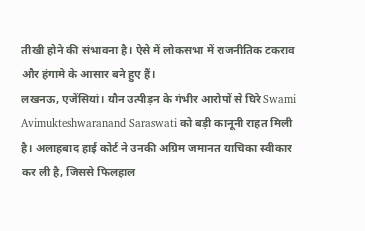तीखी होने की संभावना है। ऐसे में लोकसभा में राजनीतिक टकराव और हंगामे के आसार बने हुए हैं।
लखनऊ, एजेंसियां। यौन उत्पीड़न के गंभीर आरोपों से घिरे Swami Avimukteshwaranand Saraswati को बड़ी कानूनी राहत मिली है। अलाहबाद हाई कोर्ट ने उनकी अग्रिम जमानत याचिका स्वीकार कर ली है, जिससे फिलहाल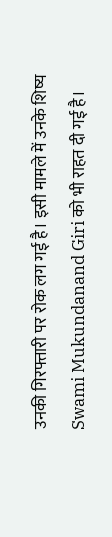उनकी गिरफ्तारी पर रोक लग गई है। इसी मामले में उनके शिष्य Swami Mukundanand Giri को भी राहत दी गई है।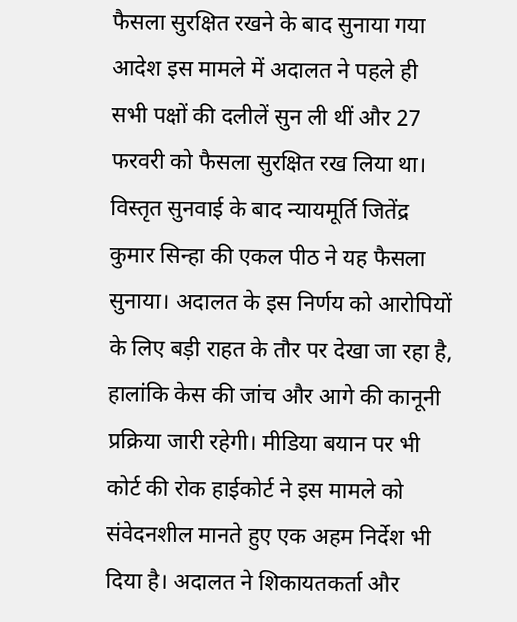फैसला सुरक्षित रखने के बाद सुनाया गया आदेश इस मामले में अदालत ने पहले ही सभी पक्षों की दलीलें सुन ली थीं और 27 फरवरी को फैसला सुरक्षित रख लिया था। विस्तृत सुनवाई के बाद न्यायमूर्ति जितेंद्र कुमार सिन्हा की एकल पीठ ने यह फैसला सुनाया। अदालत के इस निर्णय को आरोपियों के लिए बड़ी राहत के तौर पर देखा जा रहा है, हालांकि केस की जांच और आगे की कानूनी प्रक्रिया जारी रहेगी। मीडिया बयान पर भी कोर्ट की रोक हाईकोर्ट ने इस मामले को संवेदनशील मानते हुए एक अहम निर्देश भी दिया है। अदालत ने शिकायतकर्ता और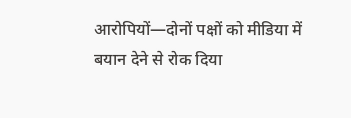आरोपियों—दोनों पक्षों को मीडिया में बयान देने से रोक दिया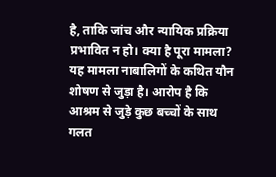है, ताकि जांच और न्यायिक प्रक्रिया प्रभावित न हो। क्या है पूरा मामला? यह मामला नाबालिगों के कथित यौन शोषण से जुड़ा है। आरोप है कि आश्रम से जुड़े कुछ बच्चों के साथ गलत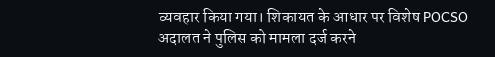व्यवहार किया गया। शिकायत के आधार पर विशेष POCSO अदालत ने पुलिस को मामला दर्ज करने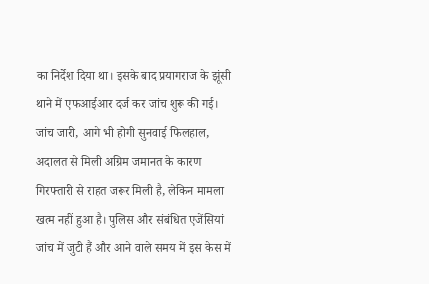का निर्देश दिया था। इसके बाद प्रयागराज के झूंसी थाने में एफआईआर दर्ज कर जांच शुरू की गई। जांच जारी, आगे भी होगी सुनवाई फिलहाल, अदालत से मिली अग्रिम जमानत के कारण गिरफ्तारी से राहत जरूर मिली है, लेकिन मामला खत्म नहीं हुआ है। पुलिस और संबंधित एजेंसियां जांच में जुटी हैं और आने वाले समय में इस केस में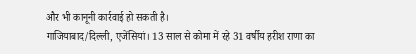और भी कानूनी कार्रवाई हो सकती है।
गाजियाबाद/दिल्ली, एजेंसियां। 13 साल से कोमा में रहे 31 वर्षीय हरीश राणा का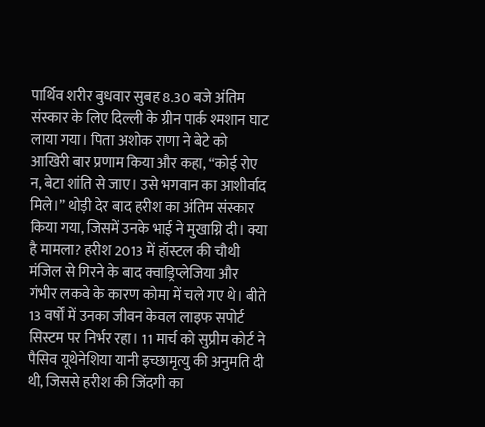पार्थिव शरीर बुधवार सुबह 8.30 बजे अंतिम संस्कार के लिए दिल्ली के ग्रीन पार्क श्मशान घाट लाया गया। पिता अशोक राणा ने बेटे को आखिरी बार प्रणाम किया और कहा, “कोई रोए न, बेटा शांति से जाए। उसे भगवान का आशीर्वाद मिले।” थोड़ी देर बाद हरीश का अंतिम संस्कार किया गया, जिसमें उनके भाई ने मुखाग्नि दी। क्या है मामला? हरीश 2013 में हॉस्टल की चौथी मंजिल से गिरने के बाद क्वाड्रिप्लेजिया और गंभीर लकवे के कारण कोमा में चले गए थे। बीते 13 वर्षों में उनका जीवन केवल लाइफ सपोर्ट सिस्टम पर निर्भर रहा। 11 मार्च को सुप्रीम कोर्ट ने पैसिव यूथेनेशिया यानी इच्छामृत्यु की अनुमति दी थी, जिससे हरीश की जिंदगी का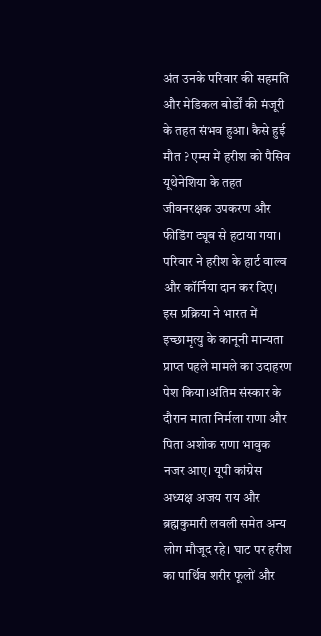अंत उनके परिवार की सहमति और मेडिकल बोर्डों की मंजूरी के तहत संभव हुआ। कैसे हुई मौत ? एम्स में हरीश को पैसिव यूथेनेशिया के तहत जीवनरक्षक उपकरण और फीडिंग ट्यूब से हटाया गया। परिवार ने हरीश के हार्ट वाल्व और कॉर्निया दान कर दिए। इस प्रक्रिया ने भारत में इच्छामृत्यु के कानूनी मान्यता प्राप्त पहले मामले का उदाहरण पेश किया।अंतिम संस्कार के दौरान माता निर्मला राणा और पिता अशोक राणा भावुक नजर आए। यूपी कांग्रेस अध्यक्ष अजय राय और ब्रह्मकुमारी लवली समेत अन्य लोग मौजूद रहे। घाट पर हरीश का पार्थिव शरीर फूलों और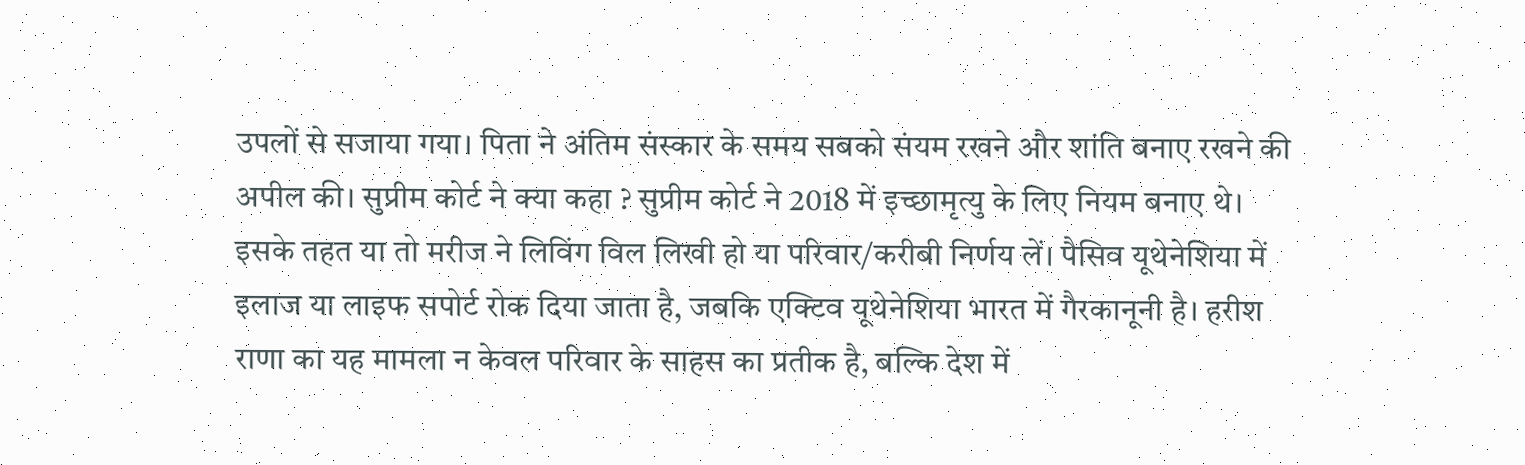उपलों से सजाया गया। पिता ने अंतिम संस्कार के समय सबको संयम रखने और शांति बनाए रखने की अपील की। सुप्रीम कोर्ट ने क्या कहा ? सुप्रीम कोर्ट ने 2018 में इच्छामृत्यु के लिए नियम बनाए थे। इसके तहत या तो मरीज ने लिविंग विल लिखी हो या परिवार/करीबी निर्णय लें। पैसिव यूथेनेशिया में इलाज या लाइफ सपोर्ट रोक दिया जाता है, जबकि एक्टिव यूथेनेशिया भारत में गैरकानूनी है। हरीश राणा का यह मामला न केवल परिवार के साहस का प्रतीक है, बल्कि देश में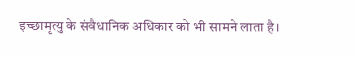इच्छामृत्यु के संवैधानिक अधिकार को भी सामने लाता है।